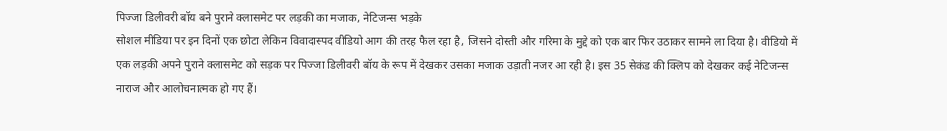पिज्जा डिलीवरी बॉय बने पुराने क्लासमेट पर लड़की का मजाक, नेटिजन्स भड़के
सोशल मीडिया पर इन दिनों एक छोटा लेकिन विवादास्पद वीडियो आग की तरह फैल रहा है, जिसने दोस्ती और गरिमा के मुद्दे को एक बार फिर उठाकर सामने ला दिया है। वीडियो में एक लड़की अपने पुराने क्लासमेट को सड़क पर पिज्जा डिलीवरी बॉय के रूप में देखकर उसका मजाक उड़ाती नजर आ रही है। इस 35 सेकंड की क्लिप को देखकर कई नेटिजन्स नाराज और आलोचनात्मक हो गए हैं।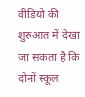वीडियो की शुरुआत में देखा जा सकता है कि दोनों स्कूल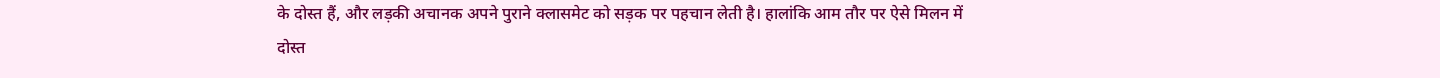के दोस्त हैं, और लड़की अचानक अपने पुराने क्लासमेट को सड़क पर पहचान लेती है। हालांकि आम तौर पर ऐसे मिलन में दोस्त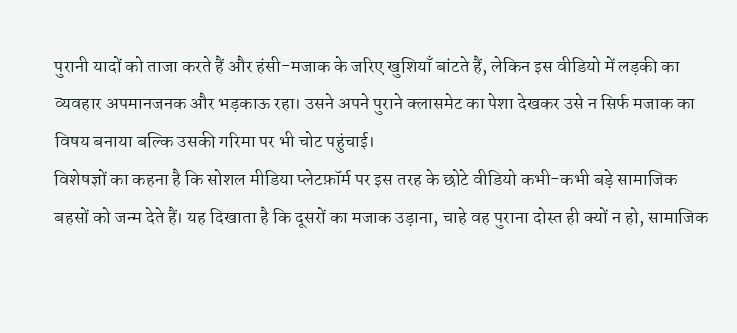पुरानी यादों को ताजा करते हैं और हंसी-मजाक के जरिए खुशियाँ बांटते हैं, लेकिन इस वीडियो में लड़की का व्यवहार अपमानजनक और भड़काऊ रहा। उसने अपने पुराने क्लासमेट का पेशा देखकर उसे न सिर्फ मजाक का विषय बनाया बल्कि उसकी गरिमा पर भी चोट पहुंचाई।
विशेषज्ञों का कहना है कि सोशल मीडिया प्लेटफ़ॉर्म पर इस तरह के छोटे वीडियो कभी-कभी बड़े सामाजिक बहसों को जन्म देते हैं। यह दिखाता है कि दूसरों का मजाक उड़ाना, चाहे वह पुराना दोस्त ही क्यों न हो, सामाजिक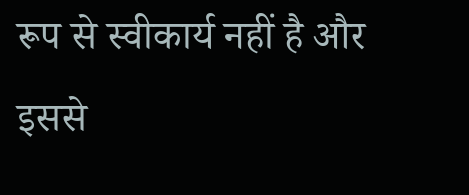रूप से स्वीकार्य नहीं है और इससे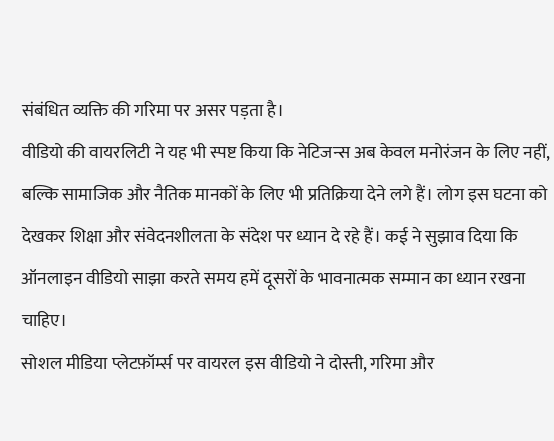संबंधित व्यक्ति की गरिमा पर असर पड़ता है।
वीडियो की वायरलिटी ने यह भी स्पष्ट किया कि नेटिजन्स अब केवल मनोरंजन के लिए नहीं, बल्कि सामाजिक और नैतिक मानकों के लिए भी प्रतिक्रिया देने लगे हैं। लोग इस घटना को देखकर शिक्षा और संवेदनशीलता के संदेश पर ध्यान दे रहे हैं। कई ने सुझाव दिया कि ऑनलाइन वीडियो साझा करते समय हमें दूसरों के भावनात्मक सम्मान का ध्यान रखना चाहिए।
सोशल मीडिया प्लेटफ़ॉर्म्स पर वायरल इस वीडियो ने दोस्ती, गरिमा और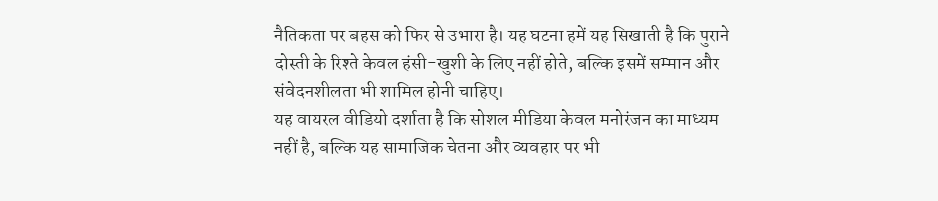नैतिकता पर बहस को फिर से उभारा है। यह घटना हमें यह सिखाती है कि पुराने दोस्ती के रिश्ते केवल हंसी-खुशी के लिए नहीं होते, बल्कि इसमें सम्मान और संवेदनशीलता भी शामिल होनी चाहिए।
यह वायरल वीडियो दर्शाता है कि सोशल मीडिया केवल मनोरंजन का माध्यम नहीं है, बल्कि यह सामाजिक चेतना और व्यवहार पर भी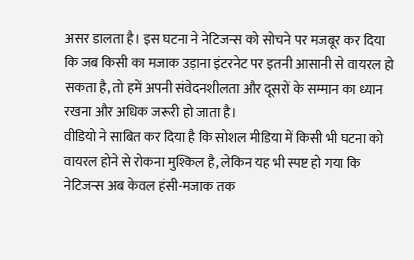असर डालता है। इस घटना ने नेटिजन्स को सोचने पर मजबूर कर दिया कि जब किसी का मजाक उड़ाना इंटरनेट पर इतनी आसानी से वायरल हो सकता है, तो हमें अपनी संवेदनशीलता और दूसरों के सम्मान का ध्यान रखना और अधिक जरूरी हो जाता है।
वीडियो ने साबित कर दिया है कि सोशल मीडिया में किसी भी घटना को वायरल होने से रोकना मुश्किल है, लेकिन यह भी स्पष्ट हो गया कि नेटिजन्स अब केवल हंसी-मजाक तक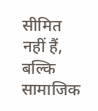सीमित नहीं हैं, बल्कि सामाजिक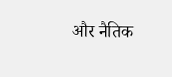और नैतिक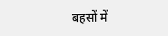बहसों में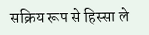सक्रिय रूप से हिस्सा ले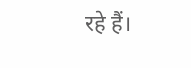रहे हैं।